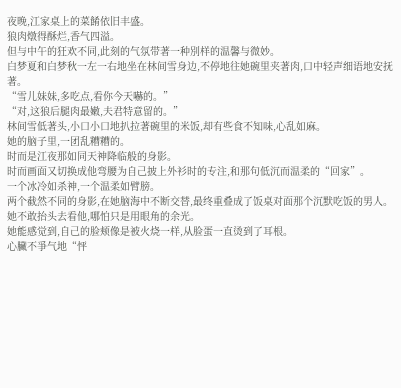夜晚,江家桌上的菜餚依旧丰盛。
狼肉燉得酥烂,香气四溢。
但与中午的狂欢不同,此刻的气氛带著一种別样的温馨与微妙。
白梦夏和白梦秋一左一右地坐在林间雪身边,不停地往她碗里夹著肉,口中轻声细语地安抚著。
“雪儿妹妹,多吃点,看你今天嚇的。”
“对,这狼后腿肉最嫩,夫君特意留的。”
林间雪低著头,小口小口地扒拉著碗里的米饭,却有些食不知味,心乱如麻。
她的脑子里,一团乱糟糟的。
时而是江夜那如同天神降临般的身影。
时而画面又切换成他弯腰为自己披上外衫时的专注,和那句低沉而温柔的“回家”。
一个冰冷如杀神,一个温柔如臂膀。
两个截然不同的身影,在她脑海中不断交替,最终重叠成了饭桌对面那个沉默吃饭的男人。
她不敢抬头去看他,哪怕只是用眼角的余光。
她能感觉到,自己的脸颊像是被火烧一样,从脸蛋一直烫到了耳根。
心臟不爭气地“怦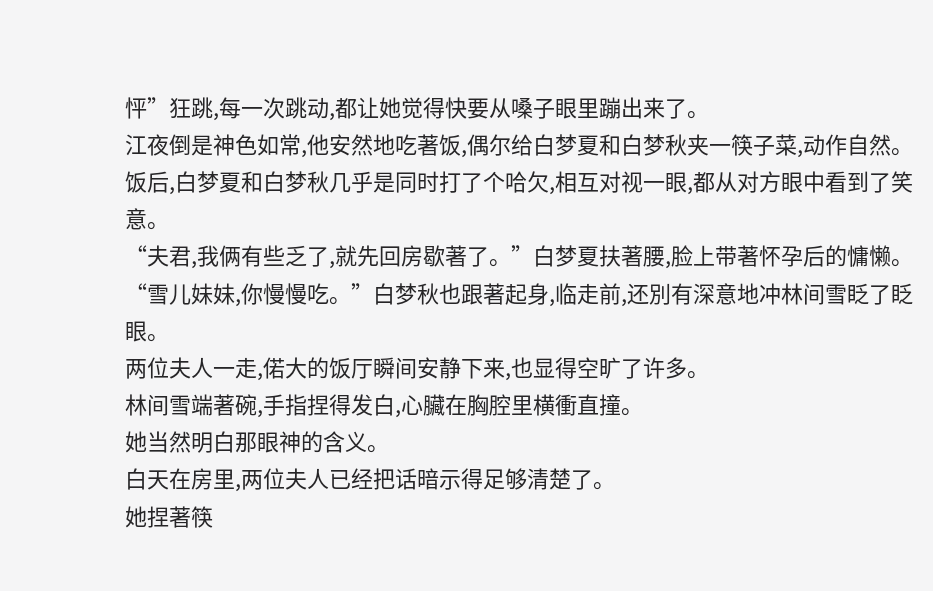怦”狂跳,每一次跳动,都让她觉得快要从嗓子眼里蹦出来了。
江夜倒是神色如常,他安然地吃著饭,偶尔给白梦夏和白梦秋夹一筷子菜,动作自然。
饭后,白梦夏和白梦秋几乎是同时打了个哈欠,相互对视一眼,都从对方眼中看到了笑意。
“夫君,我俩有些乏了,就先回房歇著了。”白梦夏扶著腰,脸上带著怀孕后的慵懒。
“雪儿妹妹,你慢慢吃。”白梦秋也跟著起身,临走前,还別有深意地冲林间雪眨了眨眼。
两位夫人一走,偌大的饭厅瞬间安静下来,也显得空旷了许多。
林间雪端著碗,手指捏得发白,心臟在胸腔里横衝直撞。
她当然明白那眼神的含义。
白天在房里,两位夫人已经把话暗示得足够清楚了。
她捏著筷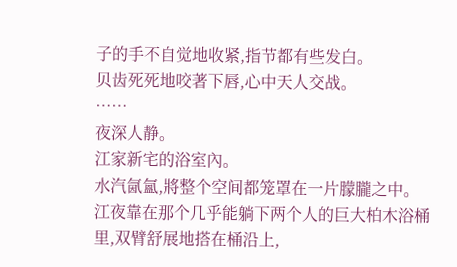子的手不自觉地收紧,指节都有些发白。
贝齿死死地咬著下唇,心中天人交战。
……
夜深人静。
江家新宅的浴室內。
水汽氤氳,將整个空间都笼罩在一片朦朧之中。
江夜靠在那个几乎能躺下两个人的巨大柏木浴桶里,双臂舒展地搭在桶沿上,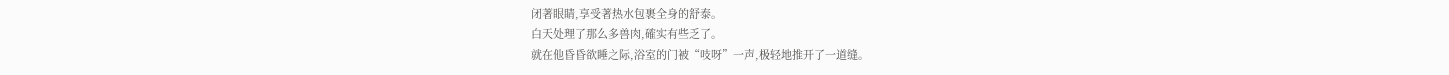闭著眼睛,享受著热水包裹全身的舒泰。
白天处理了那么多兽肉,確实有些乏了。
就在他昏昏欲睡之际,浴室的门被“吱呀”一声,极轻地推开了一道缝。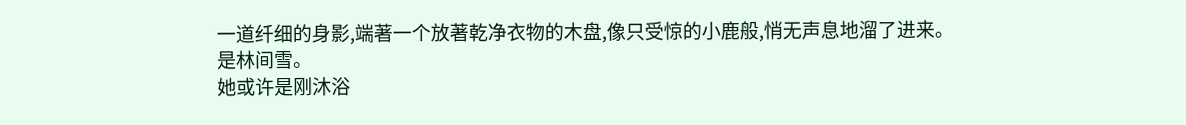一道纤细的身影,端著一个放著乾净衣物的木盘,像只受惊的小鹿般,悄无声息地溜了进来。
是林间雪。
她或许是刚沐浴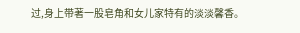过,身上带著一股皂角和女儿家特有的淡淡馨香。